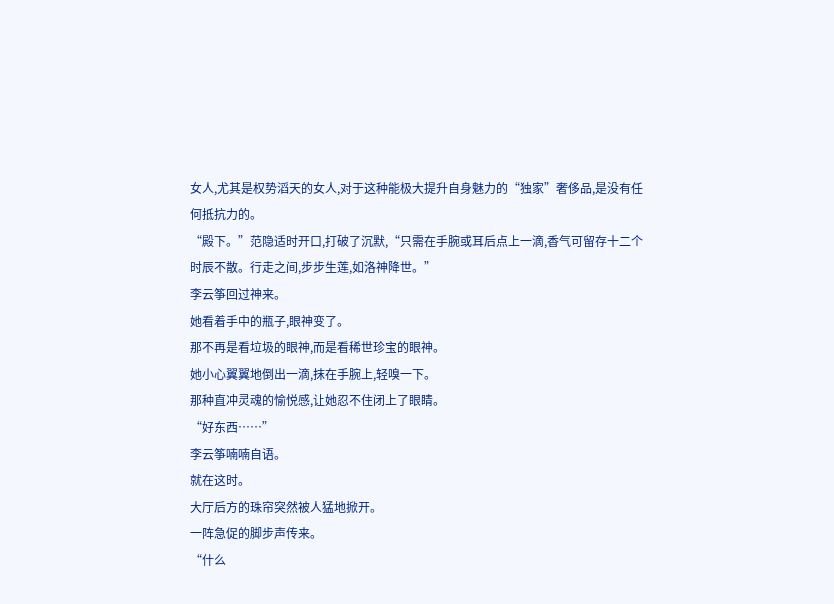女人,尤其是权势滔天的女人,对于这种能极大提升自身魅力的“独家”奢侈品,是没有任何抵抗力的。
“殿下。”范隐适时开口,打破了沉默,“只需在手腕或耳后点上一滴,香气可留存十二个时辰不散。行走之间,步步生莲,如洛神降世。”
李云筝回过神来。
她看着手中的瓶子,眼神变了。
那不再是看垃圾的眼神,而是看稀世珍宝的眼神。
她小心翼翼地倒出一滴,抹在手腕上,轻嗅一下。
那种直冲灵魂的愉悦感,让她忍不住闭上了眼睛。
“好东西……”
李云筝喃喃自语。
就在这时。
大厅后方的珠帘突然被人猛地掀开。
一阵急促的脚步声传来。
“什么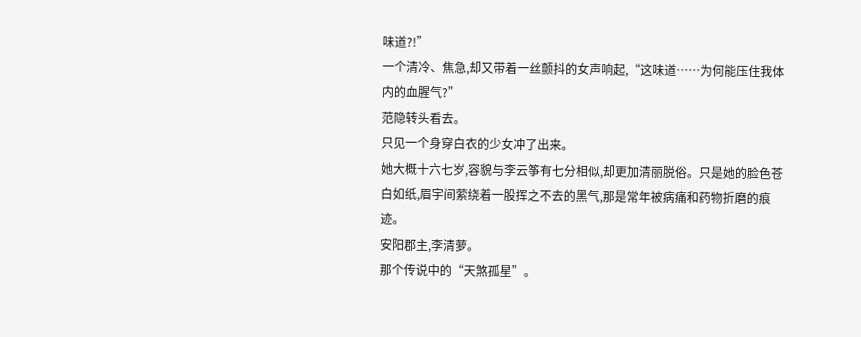味道?!”
一个清冷、焦急,却又带着一丝颤抖的女声响起,“这味道……为何能压住我体内的血腥气?”
范隐转头看去。
只见一个身穿白衣的少女冲了出来。
她大概十六七岁,容貌与李云筝有七分相似,却更加清丽脱俗。只是她的脸色苍白如纸,眉宇间萦绕着一股挥之不去的黑气,那是常年被病痛和药物折磨的痕迹。
安阳郡主,李清萝。
那个传说中的“天煞孤星”。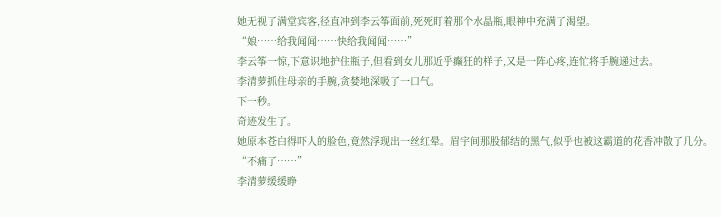她无视了满堂宾客,径直冲到李云筝面前,死死盯着那个水晶瓶,眼神中充满了渴望。
“娘……给我闻闻……快给我闻闻……”
李云筝一惊,下意识地护住瓶子,但看到女儿那近乎癫狂的样子,又是一阵心疼,连忙将手腕递过去。
李清萝抓住母亲的手腕,贪婪地深吸了一口气。
下一秒。
奇迹发生了。
她原本苍白得吓人的脸色,竟然浮现出一丝红晕。眉宇间那股郁结的黑气,似乎也被这霸道的花香冲散了几分。
“不痛了……”
李清萝缓缓睁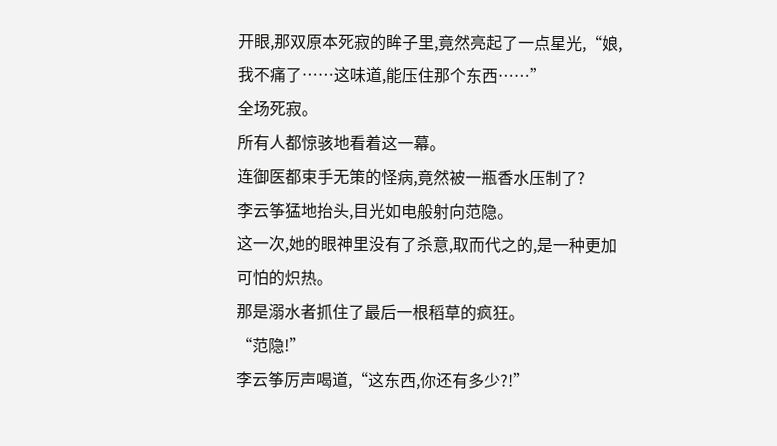开眼,那双原本死寂的眸子里,竟然亮起了一点星光,“娘,我不痛了……这味道,能压住那个东西……”
全场死寂。
所有人都惊骇地看着这一幕。
连御医都束手无策的怪病,竟然被一瓶香水压制了?
李云筝猛地抬头,目光如电般射向范隐。
这一次,她的眼神里没有了杀意,取而代之的,是一种更加可怕的炽热。
那是溺水者抓住了最后一根稻草的疯狂。
“范隐!”
李云筝厉声喝道,“这东西,你还有多少?!”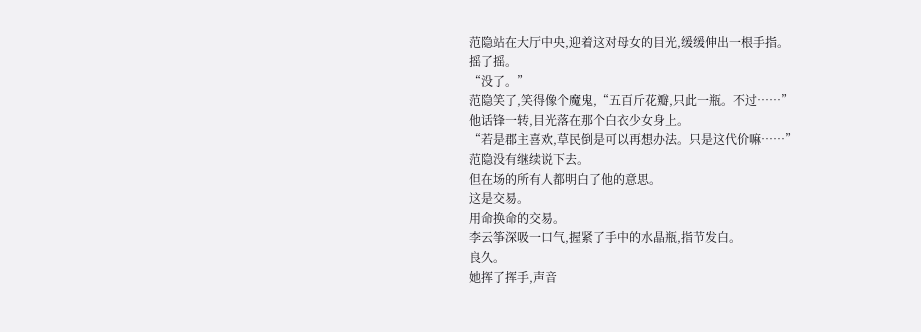范隐站在大厅中央,迎着这对母女的目光,缓缓伸出一根手指。
摇了摇。
“没了。”
范隐笑了,笑得像个魔鬼,“五百斤花瓣,只此一瓶。不过……”
他话锋一转,目光落在那个白衣少女身上。
“若是郡主喜欢,草民倒是可以再想办法。只是这代价嘛……”
范隐没有继续说下去。
但在场的所有人都明白了他的意思。
这是交易。
用命换命的交易。
李云筝深吸一口气,握紧了手中的水晶瓶,指节发白。
良久。
她挥了挥手,声音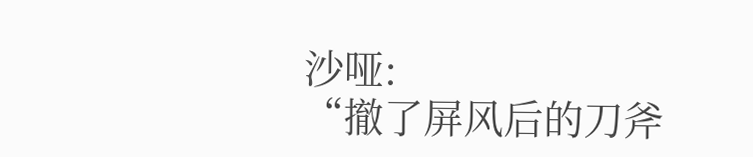沙哑:
“撤了屏风后的刀斧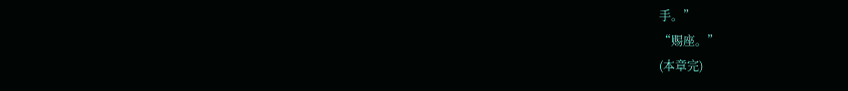手。”
“赐座。”
(本章完)